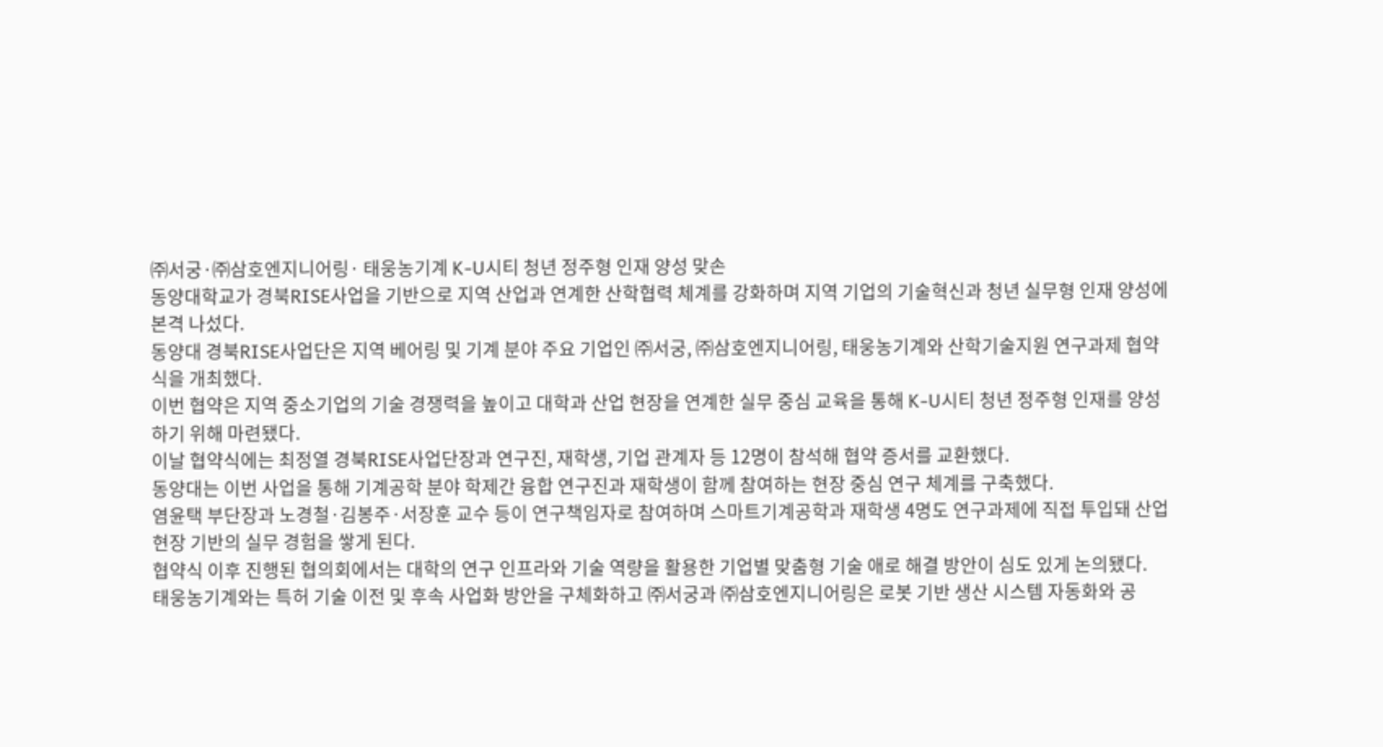㈜서궁·㈜삼호엔지니어링· 태웅농기계 K-U시티 청년 정주형 인재 양성 맞손
동양대학교가 경북RISE사업을 기반으로 지역 산업과 연계한 산학협력 체계를 강화하며 지역 기업의 기술혁신과 청년 실무형 인재 양성에 본격 나섰다.
동양대 경북RISE사업단은 지역 베어링 및 기계 분야 주요 기업인 ㈜서궁, ㈜삼호엔지니어링, 태웅농기계와 산학기술지원 연구과제 협약식을 개최했다.
이번 협약은 지역 중소기업의 기술 경쟁력을 높이고 대학과 산업 현장을 연계한 실무 중심 교육을 통해 K-U시티 청년 정주형 인재를 양성하기 위해 마련됐다.
이날 협약식에는 최정열 경북RISE사업단장과 연구진, 재학생, 기업 관계자 등 12명이 참석해 협약 증서를 교환했다.
동양대는 이번 사업을 통해 기계공학 분야 학제간 융합 연구진과 재학생이 함께 참여하는 현장 중심 연구 체계를 구축했다.
염윤택 부단장과 노경철·김봉주·서장훈 교수 등이 연구책임자로 참여하며 스마트기계공학과 재학생 4명도 연구과제에 직접 투입돼 산업 현장 기반의 실무 경험을 쌓게 된다.
협약식 이후 진행된 협의회에서는 대학의 연구 인프라와 기술 역량을 활용한 기업별 맞춤형 기술 애로 해결 방안이 심도 있게 논의됐다.
태웅농기계와는 특허 기술 이전 및 후속 사업화 방안을 구체화하고 ㈜서궁과 ㈜삼호엔지니어링은 로봇 기반 생산 시스템 자동화와 공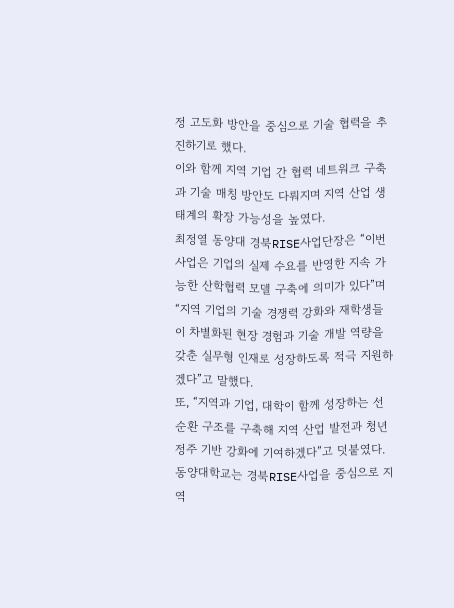정 고도화 방안을 중심으로 기술 협력을 추진하기로 했다.
이와 함께 지역 기업 간 협력 네트워크 구축과 기술 매칭 방안도 다뤄지며 지역 산업 생태계의 확장 가능성을 높였다.
최정열 동양대 경북RISE사업단장은 “이번 사업은 기업의 실제 수요를 반영한 지속 가능한 산학협력 모델 구축에 의미가 있다”며“지역 기업의 기술 경쟁력 강화와 재학생들이 차별화된 현장 경험과 기술 개발 역량을 갖춘 실무형 인재로 성장하도록 적극 지원하겠다”고 말했다.
또, “지역과 기업, 대학이 함께 성장하는 선순환 구조를 구축해 지역 산업 발전과 청년 정주 기반 강화에 기여하겠다”고 덧붙였다.
동양대학교는 경북RISE사업을 중심으로 지역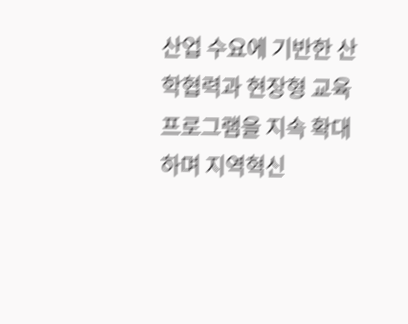산업 수요에 기반한 산학협력과 현장형 교육 프로그램을 지속 확대하며 지역혁신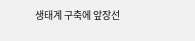생태계 구축에 앞장선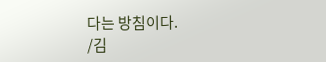다는 방침이다.
/김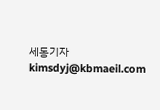세동기자 kimsdyj@kbmaeil.com